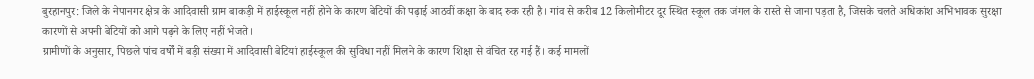बुरहानपुर: जिले के नेपानगर क्षेत्र के आदिवासी ग्राम बाकड़ी में हाईस्कूल नहीं होने के कारण बेटियों की पढ़ाई आठवीं कक्षा के बाद रुक रही है। गांव से करीब 12 किलोमीटर दूर स्थित स्कूल तक जंगल के रास्ते से जाना पड़ता है, जिसके चलते अधिकांश अभिभावक सुरक्षा कारणों से अपनी बेटियों को आगे पढ़ने के लिए नहीं भेजते।
ग्रामीणों के अनुसार, पिछले पांच वर्षों में बड़ी संख्या में आदिवासी बेटियां हाईस्कूल की सुविधा नहीं मिलने के कारण शिक्षा से वंचित रह गई हैं। कई मामलों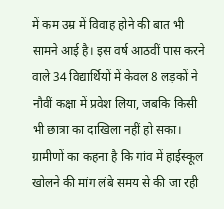में कम उम्र में विवाह होने की बात भी सामने आई है। इस वर्ष आठवीं पास करने वाले 34 विद्यार्थियों में केवल 8 लड़कों ने नौवीं कक्षा में प्रवेश लिया, जबकि किसी भी छात्रा का दाखिला नहीं हो सका।
ग्रामीणों का कहना है कि गांव में हाईस्कूल खोलने की मांग लंबे समय से की जा रही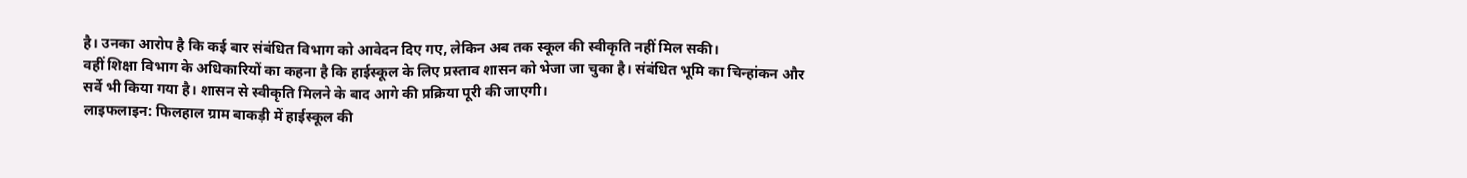है। उनका आरोप है कि कई बार संबंधित विभाग को आवेदन दिए गए, लेकिन अब तक स्कूल की स्वीकृति नहीं मिल सकी।
वहीं शिक्षा विभाग के अधिकारियों का कहना है कि हाईस्कूल के लिए प्रस्ताव शासन को भेजा जा चुका है। संबंधित भूमि का चिन्हांकन और सर्वे भी किया गया है। शासन से स्वीकृति मिलने के बाद आगे की प्रक्रिया पूरी की जाएगी।
लाइफलाइन: फिलहाल ग्राम बाकड़ी में हाईस्कूल की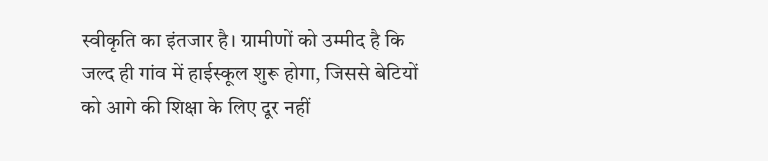स्वीकृति का इंतजार है। ग्रामीणों को उम्मीद है कि जल्द ही गांव में हाईस्कूल शुरू होगा, जिससे बेटियों को आगे की शिक्षा के लिए दूर नहीं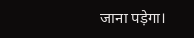जाना पड़ेगा।